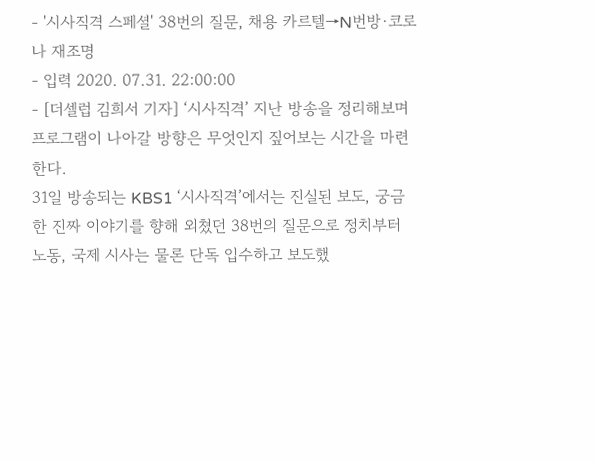- '시사직격 스페셜' 38번의 질문, 채용 카르텔→N번방·코로나 재조명
- 입력 2020. 07.31. 22:00:00
- [더셀럽 김희서 기자] ‘시사직격’ 지난 방송을 정리해보며 프로그램이 나아갈 방향은 무엇인지 짚어보는 시간을 마련한다.
31일 방송되는 KBS1 ‘시사직격’에서는 진실된 보도, 궁금한 진짜 이야기를 향해 외쳤던 38번의 질문으로 정치부터 노동, 국제 시사는 물론 단독 입수하고 보도했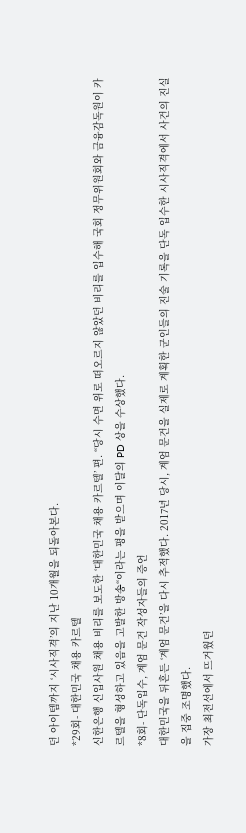던 아이템까지 ‘시사직격’의 지난 10개월을 되돌아본다.
*29회- 대한민국 채용 카르텔
신한은행 신입사원 채용 비리를 보도한 ‘대한민국 채용 카르텔’ 편. “당시 수면 위로 떠오르지 않았던 비리를 입수해 국회 정무위원회와 금융감독원이 카르텔을 형성하고 있음을 고발한 방송“이라는 평을 받으며 이달의 PD 상을 수상했다.
*8회- 단독입수, 계엄 문건 작성자들의 증언
대한민국을 뒤흔든 ‘계엄 문건’을 다시 추적했다. 2017년 당시, 계엄 문건을 실제로 계획한 군인들의 진술 기록을 단독 입수한 시사직격에서 사건의 진실을 집중 조명했다.
가장 최전선에서 뜨거웠던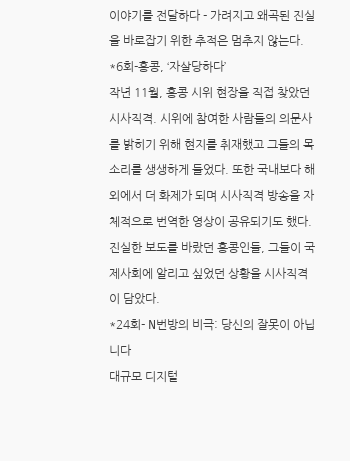이야기를 전달하다 - 가려지고 왜곡된 진실을 바로잡기 위한 추적은 멈추지 않는다.
*6회-홍콩, ‘자살당하다’
작년 11월, 홍콩 시위 현장을 직접 찾았던 시사직격. 시위에 참여한 사람들의 의문사를 밝히기 위해 현지를 취재했고 그들의 목소리를 생생하게 들었다. 또한 국내보다 해외에서 더 화제가 되며 시사직격 방송을 자체적으로 번역한 영상이 공유되기도 했다. 진실한 보도를 바랐던 홍콩인들, 그들이 국제사회에 알리고 싶었던 상황을 시사직격이 담았다.
*24회- N번방의 비극: 당신의 잘못이 아닙니다
대규모 디지털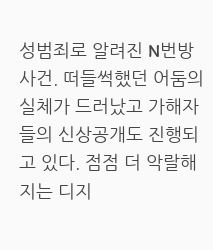성범죄로 알려진 N번방 사건. 떠들썩했던 어둠의 실체가 드러났고 가해자들의 신상공개도 진행되고 있다. 점점 더 악랄해지는 디지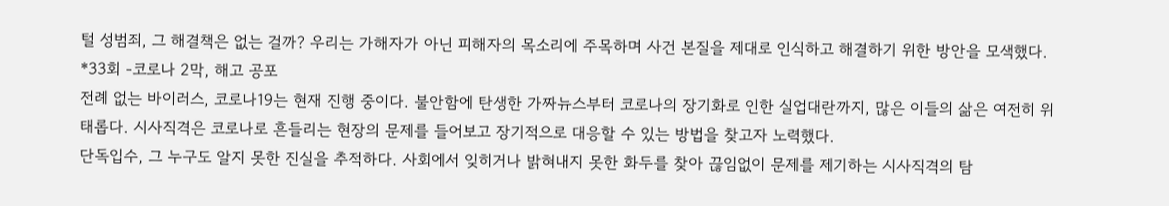털 성범죄, 그 해결책은 없는 걸까? 우리는 가해자가 아닌 피해자의 목소리에 주목하며 사건 본질을 제대로 인식하고 해결하기 위한 방안을 모색했다.
*33회 -코로나 2막, 해고 공포
전례 없는 바이러스, 코로나19는 현재 진행 중이다. 불안함에 탄생한 가짜뉴스부터 코로나의 장기화로 인한 실업대란까지, 많은 이들의 삶은 여전히 위태롭다. 시사직격은 코로나로 흔들리는 현장의 문제를 들어보고 장기적으로 대응할 수 있는 방법을 찾고자 노력했다.
단독입수, 그 누구도 알지 못한 진실을 추적하다. 사회에서 잊히거나 밝혀내지 못한 화두를 찾아 끊임없이 문제를 제기하는 시사직격의 탐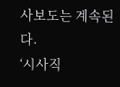사보도는 계속된다.
‘시사직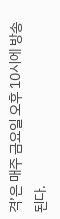격’은 매주 금요일 오후 10시에 방송된다.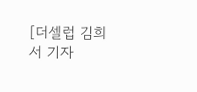[더셀럽 김희서 기자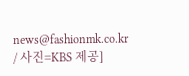news@fashionmk.co.kr / 사진=KBS 제공]